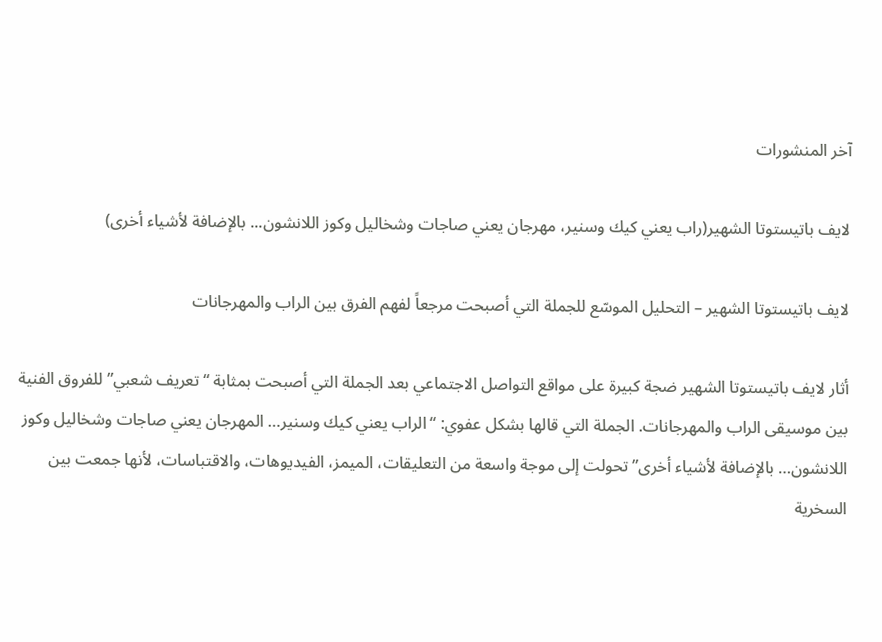آخر المنشورات

لايف باتيستوتا الشهير(راب يعني كيك وسنير، مهرجان يعني صاجات وشخاليل وكوز اللانشون... بالإضافة لأشياء أخرى)

لايف باتيستوتا الشهير – التحليل الموسّع للجملة التي أصبحت مرجعاً لفهم الفرق بين الراب والمهرجانات

أثار لايف باتيستوتا الشهير ضجة كبيرة على مواقع التواصل الاجتماعي بعد الجملة التي أصبحت بمثابة “تعريف شعبي” للفروق الفنية بين موسيقى الراب والمهرجانات. الجملة التي قالها بشكل عفوي: “الراب يعني كيك وسنير… المهرجان يعني صاجات وشخاليل وكوز اللانشون… بالإضافة لأشياء أخرى” تحولت إلى موجة واسعة من التعليقات، الميمز، الفيديوهات، والاقتباسات، لأنها جمعت بين السخرية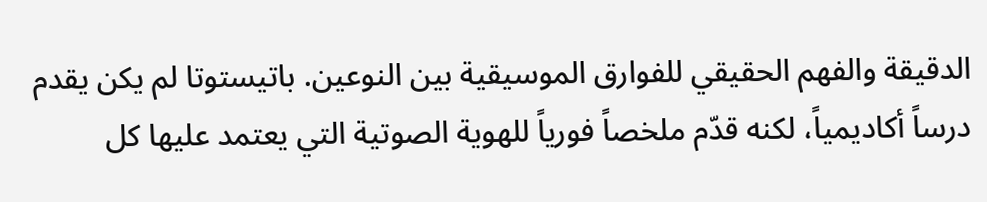الدقيقة والفهم الحقيقي للفوارق الموسيقية بين النوعين. باتيستوتا لم يكن يقدم درساً أكاديمياً، لكنه قدّم ملخصاً فورياً للهوية الصوتية التي يعتمد عليها كل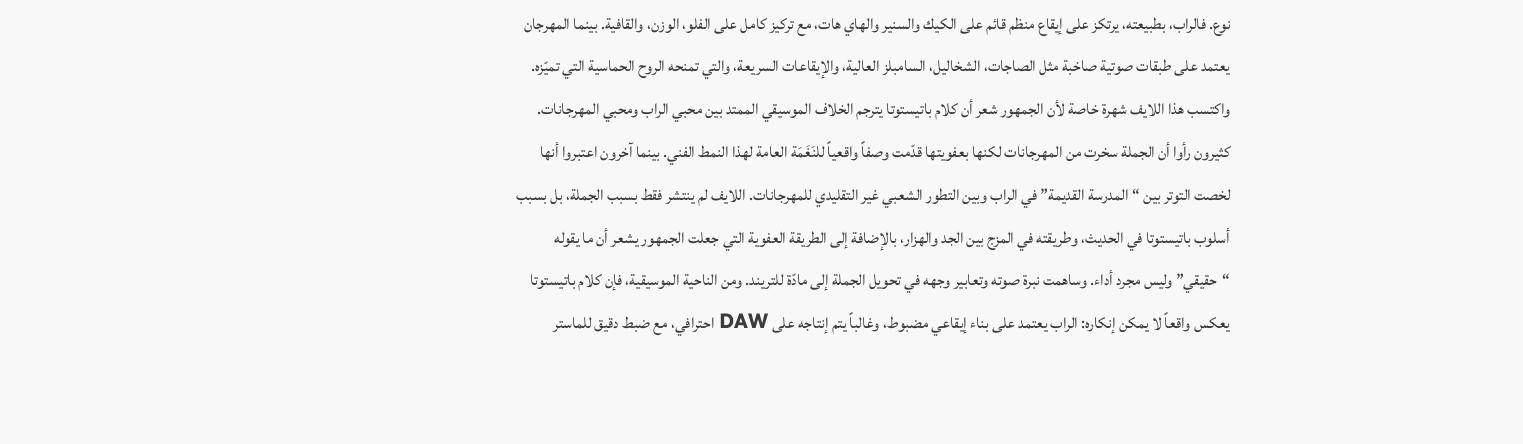نوع. فالراب، بطبيعته، يرتكز على إيقاع منظم قائم على الكيك والسنير والهاي هات، مع تركيز كامل على الفلو، الوزن، والقافية. بينما المهرجان يعتمد على طبقات صوتية صاخبة مثل الصاجات، الشخاليل، السامبلز العالية، والإيقاعات السريعة، والتي تمنحه الروح الحماسية التي تميّزه. واكتسب هذا اللايف شهرة خاصة لأن الجمهور شعر أن كلام باتيستوتا يترجم الخلاف الموسيقي الممتد بين محبي الراب ومحبي المهرجانات. كثيرون رأوا أن الجملة سخرت من المهرجانات لكنها بعفويتها قدّمت وصفاً واقعياً للنَغَمَة العامة لهذا النمط الفني. بينما آخرون اعتبروا أنها لخصت التوتر بين “المدرسة القديمة” في الراب وبين التطور الشعبي غير التقليدي للمهرجانات. اللايف لم ينتشر فقط بسبب الجملة، بل بسبب أسلوب باتيستوتا في الحديث، وطريقته في المزج بين الجد والهزار، بالإضافة إلى الطريقة العفوية التي جعلت الجمهور يشعر أن ما يقوله “حقيقي” وليس مجرد أداء. وساهمت نبرة صوته وتعابير وجهه في تحويل الجملة إلى مادّة للتريند. ومن الناحية الموسيقية، فإن كلام باتيستوتا يعكس واقعاً لا يمكن إنكاره: الراب يعتمد على بناء إيقاعي مضبوط، وغالباً يتم إنتاجه على DAW احترافي، مع ضبط دقيق للماستر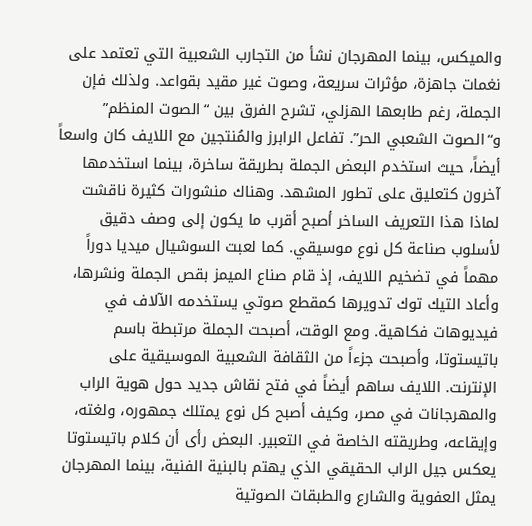والميكس، بينما المهرجان نشأ من التجارب الشعبية التي تعتمد على نغمات جاهزة، مؤثرات سريعة، وصوت غير مقيد بقواعد. ولذلك فإن الجملة، رغم طابعها الهزلي، تشرح الفرق بين “الصوت المنظم” و“الصوت الشعبي الحر”. تفاعل الرابرز والمُنتجين مع اللايف كان واسعاً أيضاً، حيث استخدم البعض الجملة بطريقة ساخرة، بينما استخدمها آخرون كتعليق على تطور المشهد. وهناك منشورات كثيرة ناقشت لماذا هذا التعريف الساخر أصبح أقرب ما يكون إلى وصف دقيق لأسلوب صناعة كل نوع موسيقي. كما لعبت السوشيال ميديا دوراً مهماً في تضخيم اللايف، إذ قام صناع الميمز بقص الجملة ونشرها، وأعاد التيك توك تدويرها كمقطع صوتي يستخدمه الآلاف في فيديوهات فكاهية. ومع الوقت، أصبحت الجملة مرتبطة باسم باتيستوتا، وأصبحت جزءاً من الثقافة الشعبية الموسيقية على الإنترنت. اللايف ساهم أيضاً في فتح نقاش جديد حول هوية الراب والمهرجانات في مصر، وكيف أصبح كل نوع يمتلك جمهوره، ولغته، وإيقاعه، وطريقته الخاصة في التعبير. البعض رأى أن كلام باتيستوتا يعكس جيل الراب الحقيقي الذي يهتم بالبنية الفنية، بينما المهرجان يمثل العفوية والشارع والطبقات الصوتية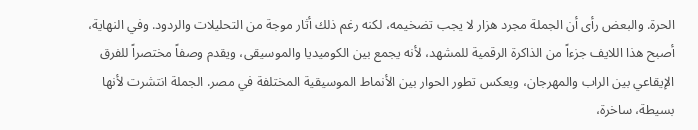الحرة. والبعض رأى أن الجملة مجرد هزار لا يجب تضخيمه، لكنه رغم ذلك أثار موجة من التحليلات والردود. وفي النهاية، أصبح هذا اللايف جزءاً من الذاكرة الرقمية للمشهد، لأنه يجمع بين الكوميديا والموسيقى، ويقدم وصفاً مختصراً للفرق الإيقاعي بين الراب والمهرجان، ويعكس تطور الحوار بين الأنماط الموسيقية المختلفة في مصر. الجملة انتشرت لأنها بسيطة، ساخرة،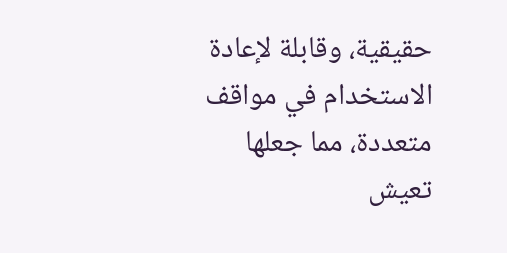حقيقية، وقابلة لإعادة الاستخدام في مواقف متعددة، مما جعلها تعيش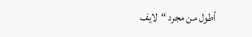أطول من مجرد “لايف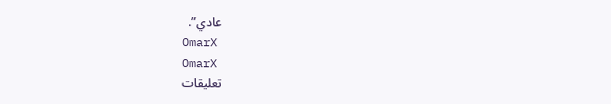عادي”.
OmarX
OmarX
تعليقات